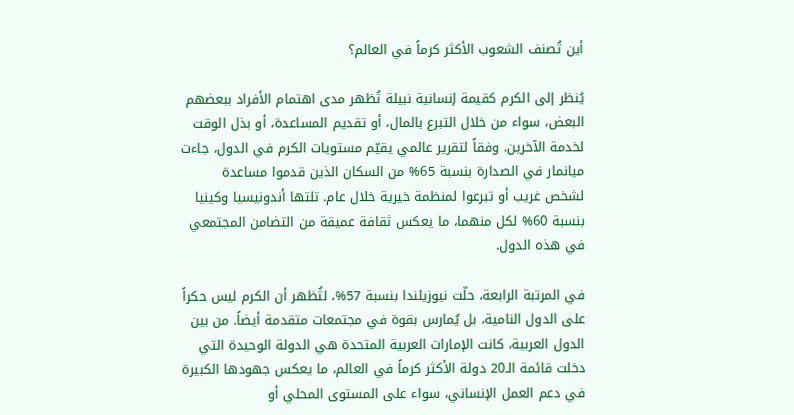أين تُصنف الشعوب الأكثر كرماً في العالم؟

يُنظر إلى الكرم كقيمة إنسانية نبيلة تُظهر مدى اهتمام الأفراد ببعضهم البعض، سواء من خلال التبرع بالمال، أو تقديم المساعدة، أو بذل الوقت لخدمة الآخرين. وفقاً لتقرير عالمي يقيّم مستويات الكرم في الدول، جاءت ميانمار في الصدارة بنسبة 65% من السكان الذين قدموا مساعدة لشخص غريب أو تبرعوا لمنظمة خيرية خلال عام. تلتها أندونيسيا وكينيا بنسبة 60% لكل منهما، ما يعكس ثقافة عميقة من التضامن المجتمعي في هذه الدول.

في المرتبة الرابعة، حلّت نيوزيلندا بنسبة 57%، لتُظهر أن الكرم ليس حكراً على الدول النامية، بل يُمارس بقوة في مجتمعات متقدمة أيضاً. من بين الدول العربية، كانت الإمارات العربية المتحدة هي الدولة الوحيدة التي دخلت قائمة الـ20 دولة الأكثر كرماً في العالم، ما يعكس جهودها الكبيرة في دعم العمل الإنساني، سواء على المستوى المحلي أو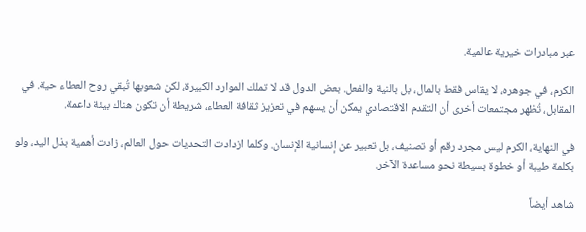عبر مبادرات خيرية عالمية.

الكرم، في جوهره، لا يقاس فقط بالمال، بل بالنية والفعل. بعض الدول قد لا تملك الموارد الكبيرة، لكن شعوبها تُبقي روح العطاء حية. في المقابل، تُظهر مجتمعات أخرى أن التقدم الاقتصادي يمكن أن يسهم في تعزيز ثقافة العطاء، شريطة أن تكون هناك بيئة داعمة.

في النهاية، الكرم ليس مجرد رقم أو تصنيف، بل تعبير عن إنسانية الإنسان. وكلما ازدادت التحديات حول العالم، زادت أهمية بذل اليد، ولو بكلمة طيبة أو خطوة بسيطة نحو مساعدة الآخر.

شاهد أيضاً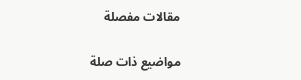مقالات مفصلة

مواضيع ذات صلة